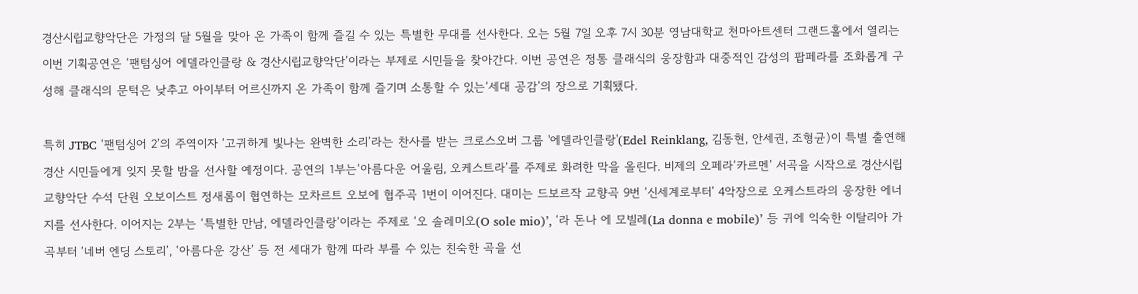경산시립교향악단은 가정의 달 5월을 맞아 온 가족이 함께 즐길 수 있는 특별한 무대를 선사한다. 오는 5월 7일 오후 7시 30분 영남대학교 천마아트센터 그랜드홀에서 열리는 이번 기획공연은 ‘팬텀싱어 에델라인클랑 & 경산시립교향악단’이라는 부제로 시민들을 찾아간다. 이번 공연은 정통 클래식의 웅장함과 대중적인 감성의 팝페라를 조화롭게 구성해 클래식의 문턱은 낮추고 아이부터 어르신까지 온 가족이 함께 즐기며 소통할 수 있는‘세대 공감’의 장으로 기획됐다.

특히 JTBC ‘팬텀싱어 2’의 주역이자 ‘고귀하게 빛나는 완벽한 소리’라는 찬사를 받는 크로스오버 그룹 '에델라인클랑'(Edel Reinklang, 김동현, 안세권, 조형균)이 특별 출연해 경산 시민들에게 잊지 못할 밤을 선사할 예정이다. 공연의 1부는‘아름다운 어울림, 오케스트라’를 주제로 화려한 막을 올린다. 비제의 오페라‘카르멘’ 서곡을 시작으로 경산시립교향악단 수석 단원 오보이스트 정새롬이 협연하는 모차르트 오보에 협주곡 1번이 이어진다. 대미는 드보르작 교향곡 9번 ‘신세계로부터’ 4악장으로 오케스트라의 웅장한 에너지를 선사한다. 이어지는 2부는 ‘특별한 만남, 에델라인클랑’이라는 주제로 ‘오 솔레미오(O sole mio)’, ‘라 돈나 에 모빌레(La donna e mobile)’ 등 귀에 익숙한 이탈리아 가곡부터 ‘네버 엔딩 스토리’, ‘아름다운 강산’ 등 전 세대가 함께 따라 부를 수 있는 친숙한 곡을 선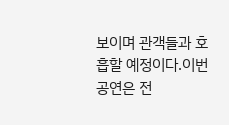보이며 관객들과 호흡할 예정이다.이번 공연은 전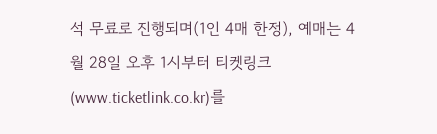석 무료로 진행되며(1인 4매 한정), 예매는 4월 28일 오후 1시부터 티켓링크(www.ticketlink.co.kr)를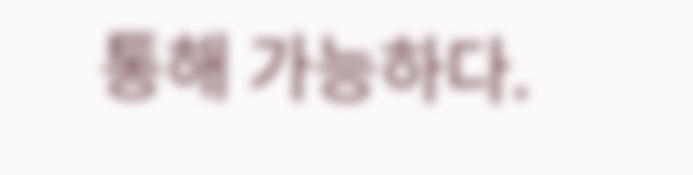통해 가능하다.